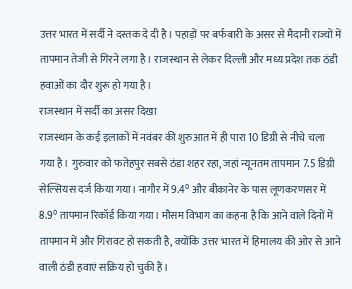उत्तर भारत में सर्दी ने दस्तक दे दी है। पहाड़ों पर बर्फबारी के असर से मैदानी राज्यों में तापमान तेजी से गिरने लगा है। राजस्थान से लेकर दिल्ली और मध्य प्रदेश तक ठंडी हवाओं का दौर शुरू हो गया है।
राजस्थान में सर्दी का असर दिखा
राजस्थान के कई इलाकों में नवंबर की शुरुआत में ही पारा 10 डिग्री से नीचे चला गया है। गुरुवार को फतेहपुर सबसे ठंडा शहर रहा, जहां न्यूनतम तापमान 7.5 डिग्री सेल्सियस दर्ज किया गया। नागौर में 9.4° और बीकानेर के पास लूणकरणसर में 8.9° तापमान रिकॉर्ड किया गया। मौसम विभाग का कहना है कि आने वाले दिनों में तापमान में और गिरावट हो सकती है, क्योंकि उत्तर भारत में हिमालय की ओर से आने वाली ठंडी हवाएं सक्रिय हो चुकी हैं।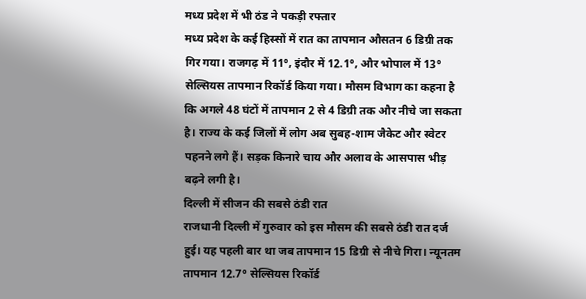मध्य प्रदेश में भी ठंड ने पकड़ी रफ्तार
मध्य प्रदेश के कई हिस्सों में रात का तापमान औसतन 6 डिग्री तक गिर गया। राजगढ़ में 11°, इंदौर में 12.1°, और भोपाल में 13° सेल्सियस तापमान रिकॉर्ड किया गया। मौसम विभाग का कहना है कि अगले 48 घंटों में तापमान 2 से 4 डिग्री तक और नीचे जा सकता है। राज्य के कई जिलों में लोग अब सुबह-शाम जैकेट और स्वेटर पहनने लगे हैं। सड़क किनारे चाय और अलाव के आसपास भीड़ बढ़ने लगी है।
दिल्ली में सीजन की सबसे ठंडी रात
राजधानी दिल्ली में गुरुवार को इस मौसम की सबसे ठंडी रात दर्ज हुई। यह पहली बार था जब तापमान 15 डिग्री से नीचे गिरा। न्यूनतम तापमान 12.7° सेल्सियस रिकॉर्ड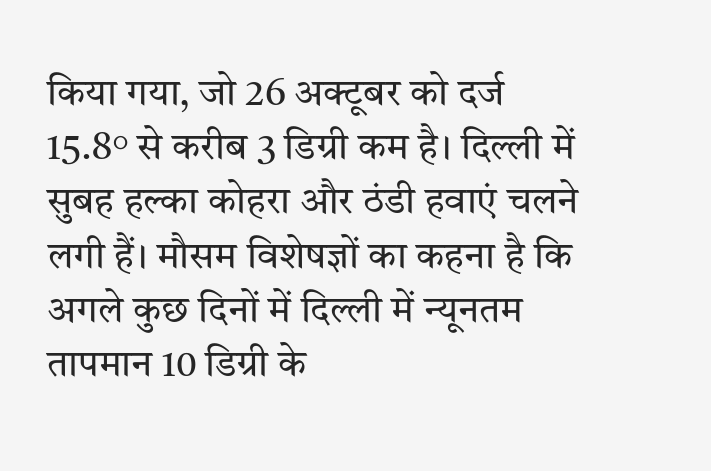किया गया, जो 26 अक्टूबर को दर्ज 15.8° से करीब 3 डिग्री कम है। दिल्ली में सुबह हल्का कोहरा और ठंडी हवाएं चलने लगी हैं। मौसम विशेषज्ञों का कहना है कि अगले कुछ दिनों में दिल्ली में न्यूनतम तापमान 10 डिग्री के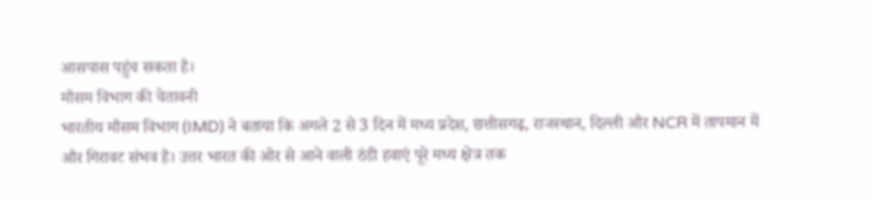आसपास पहुंच सकता है।
मौसम विभाग की चेतावनी
भारतीय मौसम विभाग (IMD) ने बताया कि अगले 2 से 3 दिन में मध्य प्रदेश, छत्तीसगढ़, राजस्थान, दिल्ली और NCR में तापमान में और गिरावट संभव है। उत्तर भारत की ओर से आने वाली ठंडी हवाएं पूरे मध्य क्षेत्र तक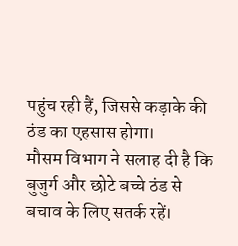पहुंच रही हैं, जिससे कड़ाके की ठंड का एहसास होगा।
मौसम विभाग ने सलाह दी है कि बुजुर्ग और छोटे बच्चे ठंड से बचाव के लिए सतर्क रहें।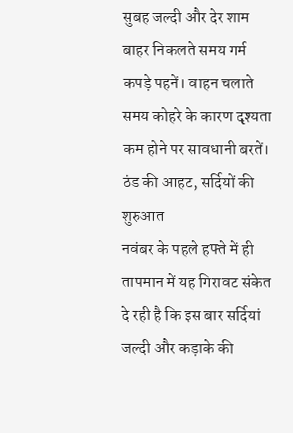सुबह जल्दी और देर शाम बाहर निकलते समय गर्म कपड़े पहनें। वाहन चलाते समय कोहरे के कारण दृश्यता कम होने पर सावधानी बरतें।
ठंड की आहट, सर्दियों की शुरुआत
नवंबर के पहले हफ्ते में ही तापमान में यह गिरावट संकेत दे रही है कि इस बार सर्दियां जल्दी और कड़ाके की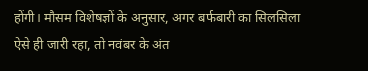होंगी। मौसम विशेषज्ञों के अनुसार, अगर बर्फबारी का सिलसिला ऐसे ही जारी रहा, तो नवंबर के अंत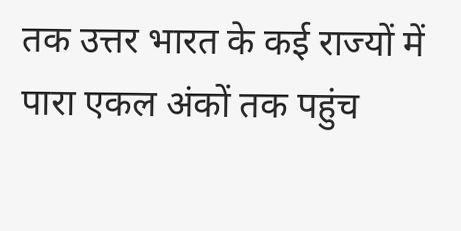तक उत्तर भारत के कई राज्यों में पारा एकल अंकों तक पहुंच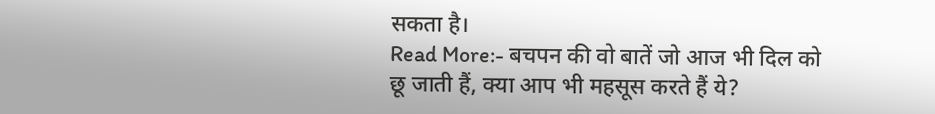सकता है।
Read More:- बचपन की वो बातें जो आज भी दिल को छू जाती हैं, क्या आप भी महसूस करते हैं ये?